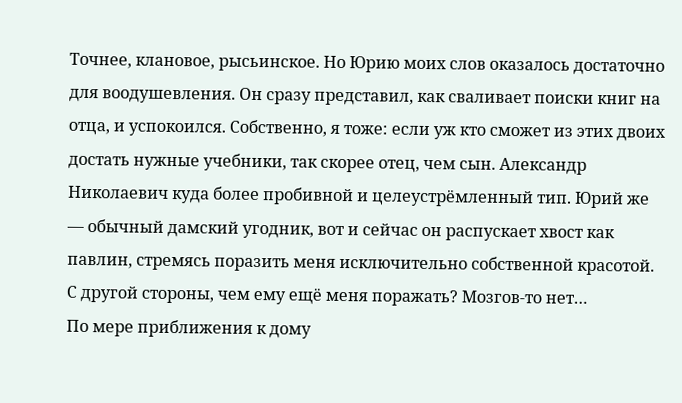Точнее, клановое, рысьинское. Но Юрию моих слов оказалось достаточно для воодушевления. Он сразу представил, как сваливает поиски книг на отца, и успокоился. Собственно, я тоже: если уж кто сможет из этих двоих достать нужные учебники, так скорее отец, чем сын. Александр Николаевич куда более пробивной и целеустрёмленный тип. Юрий же — обычный дамский угодник, вот и сейчас он распускает хвост как павлин, стремясь поразить меня исключительно собственной красотой. С другой стороны, чем ему ещё меня поражать? Мозгов-то нет…
По мере приближения к дому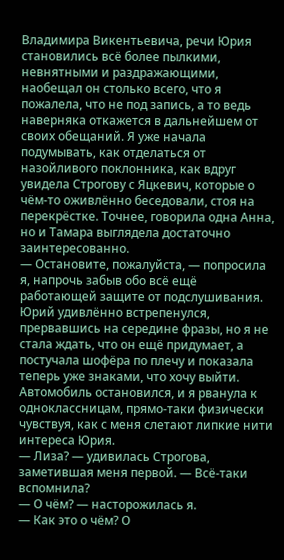Владимира Викентьевича, речи Юрия становились всё более пылкими, невнятными и раздражающими, наобещал он столько всего, что я пожалела, что не под запись, а то ведь наверняка откажется в дальнейшем от своих обещаний. Я уже начала подумывать, как отделаться от назойливого поклонника, как вдруг увидела Строгову с Яцкевич, которые о чём-то оживлённо беседовали, стоя на перекрёстке. Точнее, говорила одна Анна, но и Тамара выглядела достаточно заинтересованно.
— Остановите, пожалуйста, — попросила я, напрочь забыв обо всё ещё работающей защите от подслушивания.
Юрий удивлённо встрепенулся, прервавшись на середине фразы, но я не стала ждать, что он ещё придумает, а постучала шофёра по плечу и показала теперь уже знаками, что хочу выйти. Автомобиль остановился, и я рванула к одноклассницам, прямо-таки физически чувствуя, как с меня слетают липкие нити интереса Юрия.
— Лиза? — удивилась Строгова, заметившая меня первой. — Всё-таки вспомнила?
— О чём? — насторожилась я.
— Как это о чём? О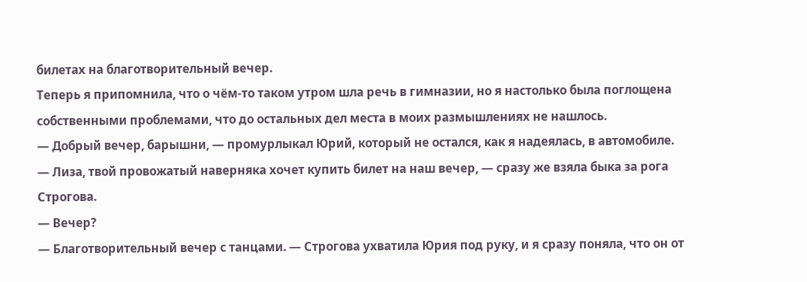билетах на благотворительный вечер.
Теперь я припомнила, что о чём-то таком утром шла речь в гимназии, но я настолько была поглощена собственными проблемами, что до остальных дел места в моих размышлениях не нашлось.
— Добрый вечер, барышни, — промурлыкал Юрий, который не остался, как я надеялась, в автомобиле.
— Лиза, твой провожатый наверняка хочет купить билет на наш вечер, — сразу же взяла быка за рога Строгова.
— Вечер?
— Благотворительный вечер с танцами. — Строгова ухватила Юрия под руку, и я сразу поняла, что он от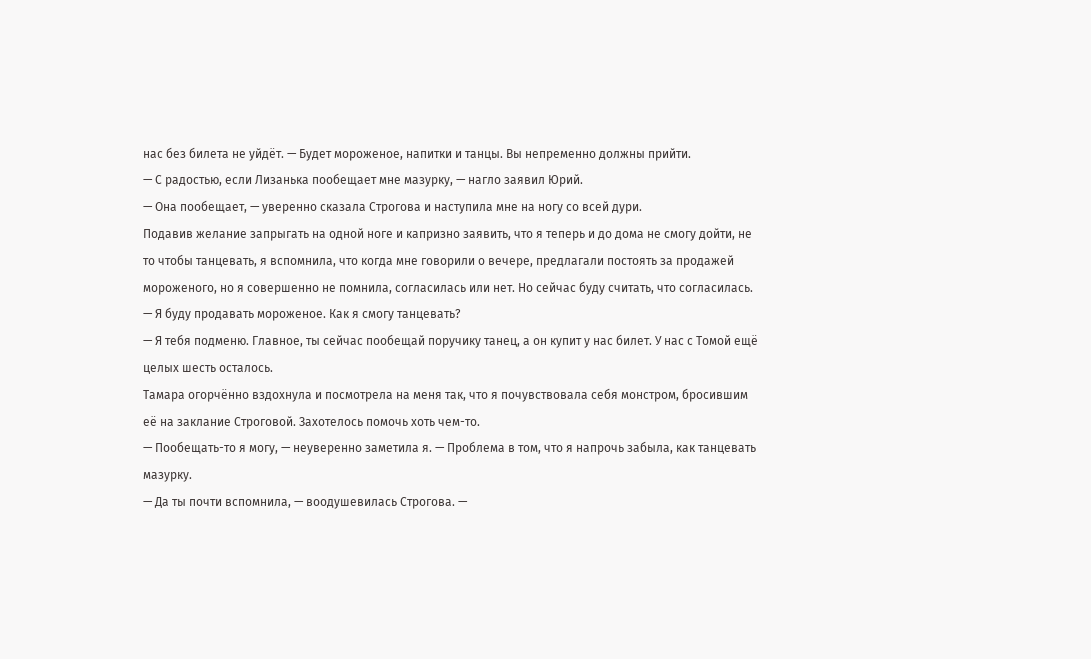нас без билета не уйдёт. — Будет мороженое, напитки и танцы. Вы непременно должны прийти.
— С радостью, если Лизанька пообещает мне мазурку, — нагло заявил Юрий.
— Она пообещает, — уверенно сказала Строгова и наступила мне на ногу со всей дури.
Подавив желание запрыгать на одной ноге и капризно заявить, что я теперь и до дома не смогу дойти, не то чтобы танцевать, я вспомнила, что когда мне говорили о вечере, предлагали постоять за продажей мороженого, но я совершенно не помнила, согласилась или нет. Но сейчас буду считать, что согласилась.
— Я буду продавать мороженое. Как я смогу танцевать?
— Я тебя подменю. Главное, ты сейчас пообещай поручику танец, а он купит у нас билет. У нас с Томой ещё целых шесть осталось.
Тамара огорчённо вздохнула и посмотрела на меня так, что я почувствовала себя монстром, бросившим её на заклание Строговой. Захотелось помочь хоть чем-то.
— Пообещать-то я могу, — неуверенно заметила я. — Проблема в том, что я напрочь забыла, как танцевать мазурку.
— Да ты почти вспомнила, — воодушевилась Строгова. —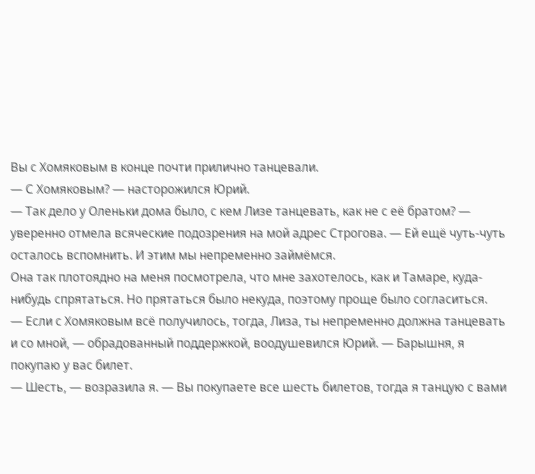Вы с Хомяковым в конце почти прилично танцевали.
— С Хомяковым? — насторожился Юрий.
— Так дело у Оленьки дома было, с кем Лизе танцевать, как не с её братом? — уверенно отмела всяческие подозрения на мой адрес Строгова. — Ей ещё чуть-чуть осталось вспомнить. И этим мы непременно займёмся.
Она так плотоядно на меня посмотрела, что мне захотелось, как и Тамаре, куда-нибудь спрятаться. Но прятаться было некуда, поэтому проще было согласиться.
— Если с Хомяковым всё получилось, тогда, Лиза, ты непременно должна танцевать и со мной, — обрадованный поддержкой, воодушевился Юрий. — Барышня, я покупаю у вас билет.
— Шесть, — возразила я. — Вы покупаете все шесть билетов, тогда я танцую с вами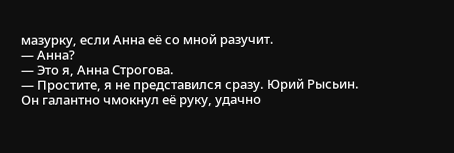мазурку, если Анна её со мной разучит.
— Анна?
— Это я, Анна Строгова.
— Простите, я не представился сразу. Юрий Рысьин.
Он галантно чмокнул её руку, удачно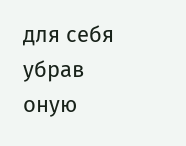для себя убрав оную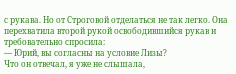с рукава. Но от Строговой отделаться не так легко. Она перехватила второй рукой освободившийся рукав и требовательно спросила:
— Юрий, вы согласны на условие Лизы?
Что он отвечал, я уже не слышала,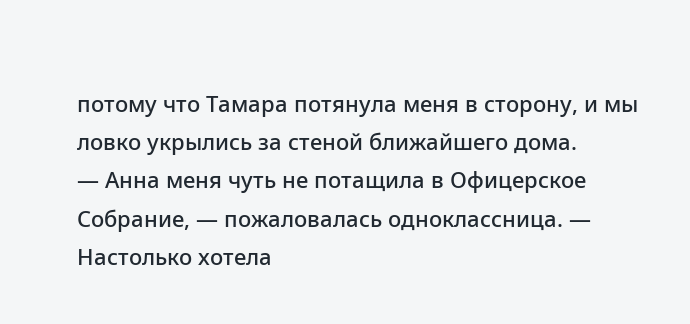потому что Тамара потянула меня в сторону, и мы ловко укрылись за стеной ближайшего дома.
— Анна меня чуть не потащила в Офицерское Собрание, — пожаловалась одноклассница. — Настолько хотела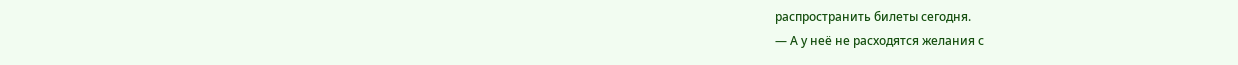распространить билеты сегодня.
— А у неё не расходятся желания с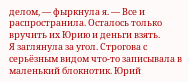делом, — фыркнула я. — Все и распространила. Осталось только вручить их Юрию и деньги взять.
Я заглянула за угол. Строгова с серьёзным видом что-то записывала в маленький блокнотик. Юрий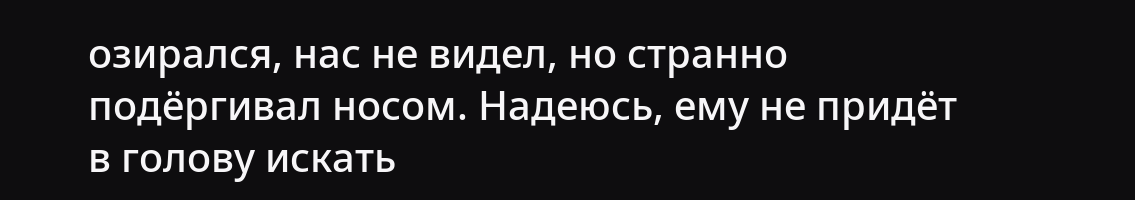озирался, нас не видел, но странно подёргивал носом. Надеюсь, ему не придёт в голову искать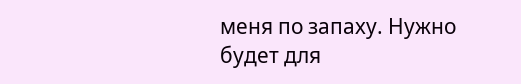меня по запаху. Нужно будет для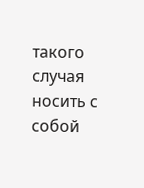такого случая носить с собой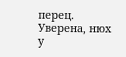перец. Уверена, нюх у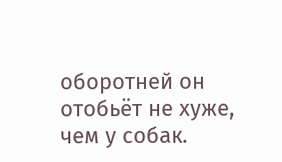оборотней он отобьёт не хуже, чем у собак.